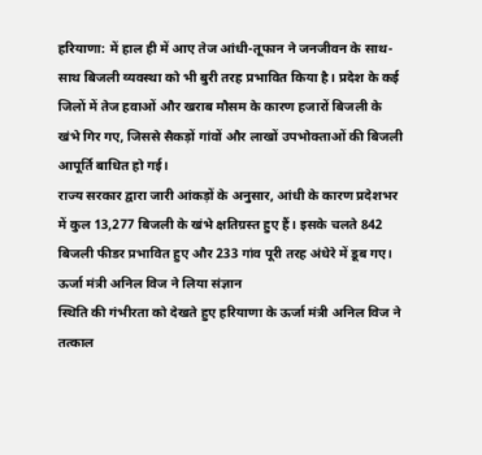हरियाणा: में हाल ही में आए तेज आंधी-तूफान ने जनजीवन के साथ-साथ बिजली व्यवस्था को भी बुरी तरह प्रभावित किया है। प्रदेश के कई जिलों में तेज हवाओं और खराब मौसम के कारण हजारों बिजली के खंभे गिर गए, जिससे सैकड़ों गांवों और लाखों उपभोक्ताओं की बिजली आपूर्ति बाधित हो गई।
राज्य सरकार द्वारा जारी आंकड़ों के अनुसार, आंधी के कारण प्रदेशभर में कुल 13,277 बिजली के खंभे क्षतिग्रस्त हुए हैं। इसके चलते 842 बिजली फीडर प्रभावित हुए और 233 गांव पूरी तरह अंधेरे में डूब गए।
ऊर्जा मंत्री अनिल विज ने लिया संज्ञान
स्थिति की गंभीरता को देखते हुए हरियाणा के ऊर्जा मंत्री अनिल विज ने तत्काल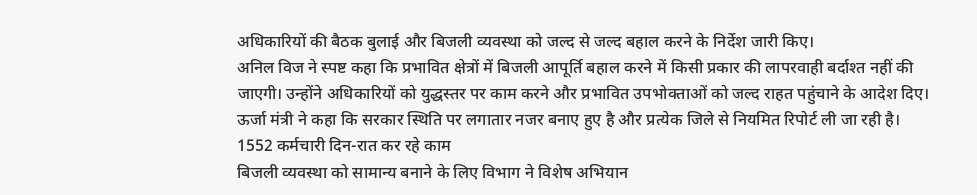अधिकारियों की बैठक बुलाई और बिजली व्यवस्था को जल्द से जल्द बहाल करने के निर्देश जारी किए।
अनिल विज ने स्पष्ट कहा कि प्रभावित क्षेत्रों में बिजली आपूर्ति बहाल करने में किसी प्रकार की लापरवाही बर्दाश्त नहीं की जाएगी। उन्होंने अधिकारियों को युद्धस्तर पर काम करने और प्रभावित उपभोक्ताओं को जल्द राहत पहुंचाने के आदेश दिए।
ऊर्जा मंत्री ने कहा कि सरकार स्थिति पर लगातार नजर बनाए हुए है और प्रत्येक जिले से नियमित रिपोर्ट ली जा रही है।
1552 कर्मचारी दिन-रात कर रहे काम
बिजली व्यवस्था को सामान्य बनाने के लिए विभाग ने विशेष अभियान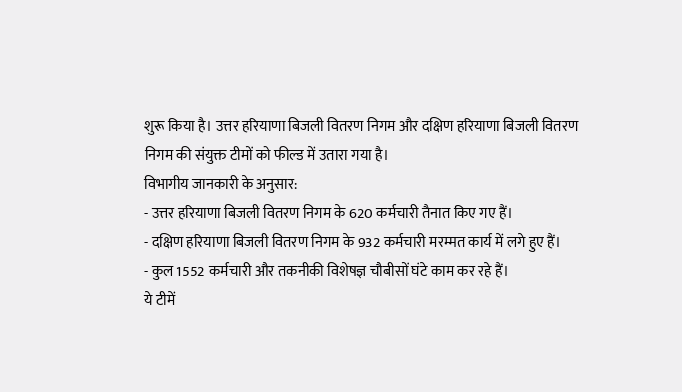शुरू किया है। उत्तर हरियाणा बिजली वितरण निगम और दक्षिण हरियाणा बिजली वितरण निगम की संयुक्त टीमों को फील्ड में उतारा गया है।
विभागीय जानकारी के अनुसार:
- उत्तर हरियाणा बिजली वितरण निगम के 620 कर्मचारी तैनात किए गए हैं।
- दक्षिण हरियाणा बिजली वितरण निगम के 932 कर्मचारी मरम्मत कार्य में लगे हुए हैं।
- कुल 1552 कर्मचारी और तकनीकी विशेषज्ञ चौबीसों घंटे काम कर रहे हैं।
ये टीमें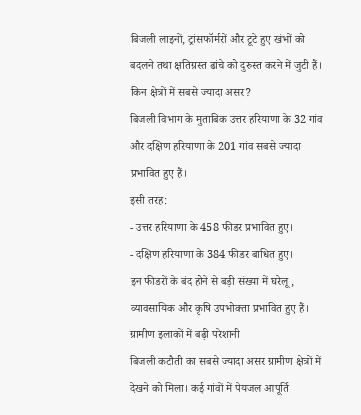बिजली लाइनों, ट्रांसफॉर्मरों और टूटे हुए खंभों को बदलने तथा क्षतिग्रस्त ढांचे को दुरुस्त करने में जुटी हैं।
किन क्षेत्रों में सबसे ज्यादा असर?
बिजली विभाग के मुताबिक उत्तर हरियाणा के 32 गांव और दक्षिण हरियाणा के 201 गांव सबसे ज्यादा प्रभावित हुए हैं।
इसी तरह:
- उत्तर हरियाणा के 458 फीडर प्रभावित हुए।
- दक्षिण हरियाणा के 384 फीडर बाधित हुए।
इन फीडरों के बंद होने से बड़ी संख्या में घरेलू, व्यावसायिक और कृषि उपभोक्ता प्रभावित हुए हैं।
ग्रामीण इलाकों में बढ़ी परेशानी
बिजली कटौती का सबसे ज्यादा असर ग्रामीण क्षेत्रों में देखने को मिला। कई गांवों में पेयजल आपूर्ति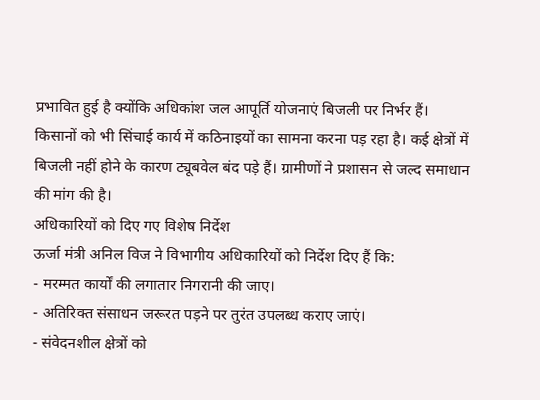प्रभावित हुई है क्योंकि अधिकांश जल आपूर्ति योजनाएं बिजली पर निर्भर हैं।
किसानों को भी सिंचाई कार्य में कठिनाइयों का सामना करना पड़ रहा है। कई क्षेत्रों में बिजली नहीं होने के कारण ट्यूबवेल बंद पड़े हैं। ग्रामीणों ने प्रशासन से जल्द समाधान की मांग की है।
अधिकारियों को दिए गए विशेष निर्देश
ऊर्जा मंत्री अनिल विज ने विभागीय अधिकारियों को निर्देश दिए हैं कि:
- मरम्मत कार्यों की लगातार निगरानी की जाए।
- अतिरिक्त संसाधन जरूरत पड़ने पर तुरंत उपलब्ध कराए जाएं।
- संवेदनशील क्षेत्रों को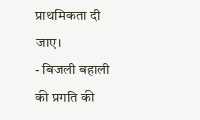प्राथमिकता दी जाए।
- बिजली बहाली की प्रगति की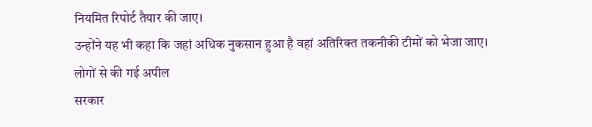नियमित रिपोर्ट तैयार की जाए।
उन्होंने यह भी कहा कि जहां अधिक नुकसान हुआ है वहां अतिरिक्त तकनीकी टीमों को भेजा जाए।
लोगों से की गई अपील
सरकार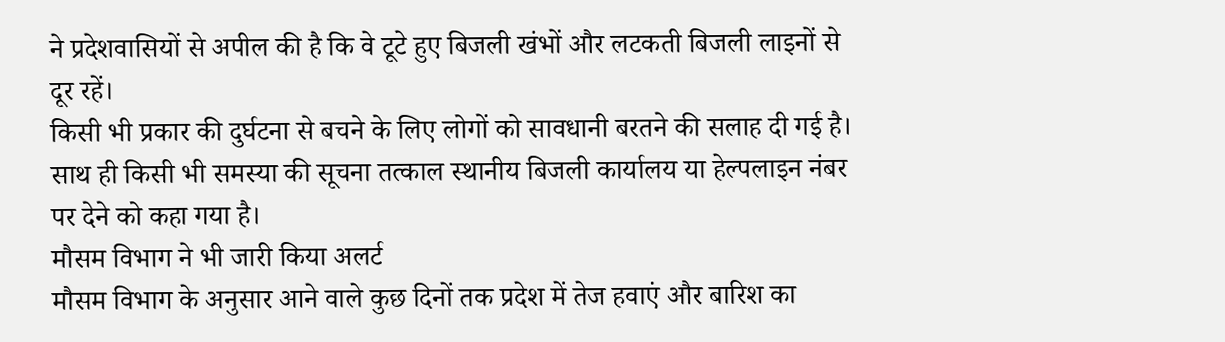ने प्रदेशवासियों से अपील की है कि वे टूटे हुए बिजली खंभों और लटकती बिजली लाइनों से दूर रहें।
किसी भी प्रकार की दुर्घटना से बचने के लिए लोगों को सावधानी बरतने की सलाह दी गई है। साथ ही किसी भी समस्या की सूचना तत्काल स्थानीय बिजली कार्यालय या हेल्पलाइन नंबर पर देने को कहा गया है।
मौसम विभाग ने भी जारी किया अलर्ट
मौसम विभाग के अनुसार आने वाले कुछ दिनों तक प्रदेश में तेज हवाएं और बारिश का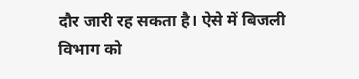दौर जारी रह सकता है। ऐसे में बिजली विभाग को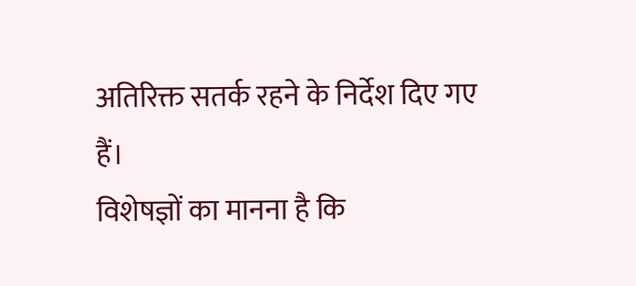अतिरिक्त सतर्क रहने के निर्देश दिए गए हैं।
विशेषज्ञों का मानना है कि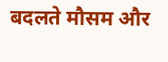बदलते मौसम और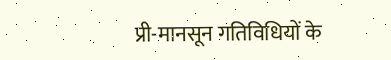प्री-मानसून गतिविधियों के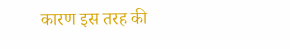कारण इस तरह की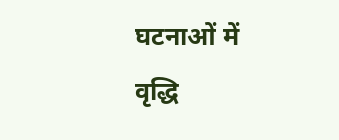घटनाओं में वृद्धि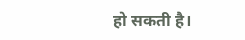हो सकती है।